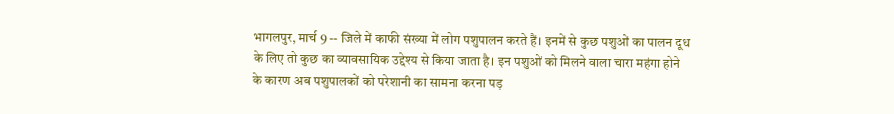भागलपुर, मार्च 9 -- जिले में काफी संख्या में लोग पशुपालन करते हैं। इनमें से कुछ पशुओं का पालन दूध के लिए तो कुछ का व्यावसायिक उद्देश्य से किया जाता है। इन पशुओं को मिलने वाला चारा महंगा होने के कारण अब पशुपालकों को परेशानी का सामना करना पड़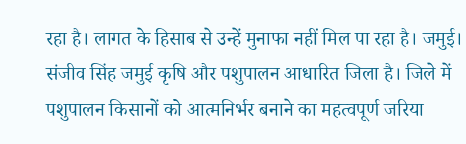रहा है। लागत के हिसाब से उन्हें मुनाफा नहीं मिल पा रहा है। जमुई। संजीव सिंह जमुई कृषि और पशुपालन आधारित जिला है। जिले में पशुपालन किसानों को आत्मनिर्भर बनाने का महत्वपूर्ण जरिया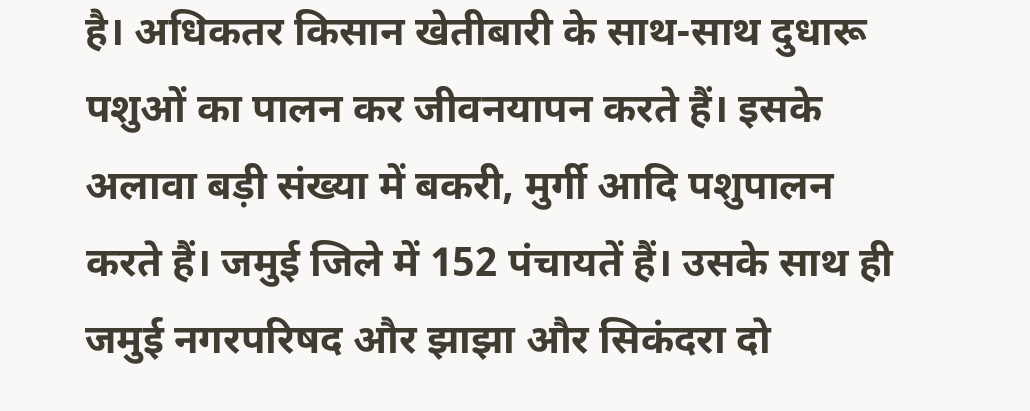है। अधिकतर किसान खेतीबारी के साथ-साथ दुधारू पशुओं का पालन कर जीवनयापन करते हैं। इसके अलावा बड़ी संख्या में बकरी, मुर्गी आदि पशुपालन करते हैं। जमुई जिले में 152 पंचायतें हैं। उसके साथ ही जमुई नगरपरिषद और झाझा और सिकंदरा दो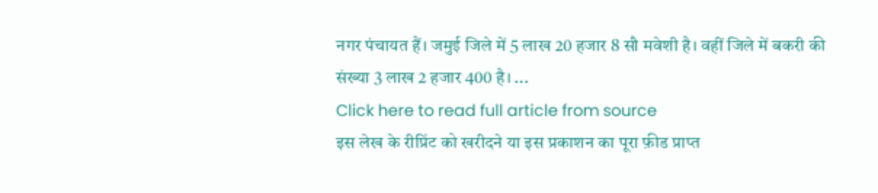नगर पंचायत हैं। जमुई जिले में 5 लाख 20 हजार 8 सौ मवेशी है। वहीं जिले में बकरी की संख्या 3 लाख 2 हजार 400 है। ...
Click here to read full article from source
इस लेख के रीप्रिंट को खरीदने या इस प्रकाशन का पूरा फ़ीड प्राप्त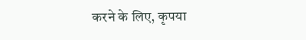करने के लिए, कृपया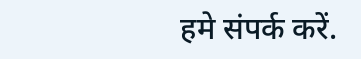हमे संपर्क करें.